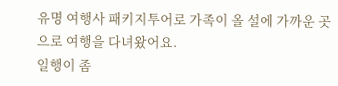유명 여행사 패키지투어로 가족이 올 설에 가까운 곳으로 여행을 다녀왔어요.
일행이 좀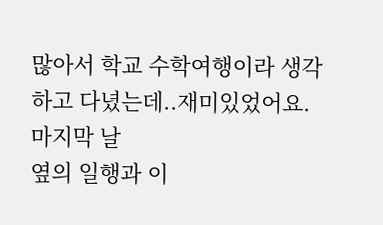많아서 학교 수학여행이라 생각하고 다녔는데..재미있었어요.
마지막 날
옆의 일행과 이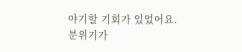야기할 기회가 있었어요.
분위기가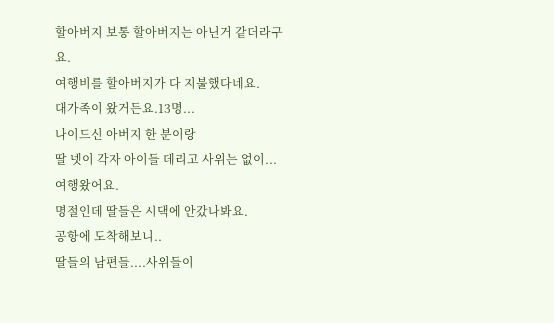할아버지 보통 할아버지는 아닌거 같더라구요.
여행비를 할아버지가 다 지불했다네요.
대가족이 왔거든요.13명...
나이드신 아버지 한 분이랑
딸 넷이 각자 아이들 데리고 사위는 없이...여행왔어요.
명절인데 딸들은 시댁에 안갔나봐요.
공항에 도착해보니..
딸들의 남편들....사위들이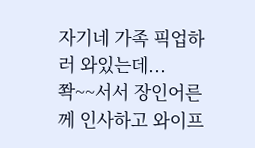자기네 가족 픽업하러 와있는데...
쫙~~서서 장인어른께 인사하고 와이프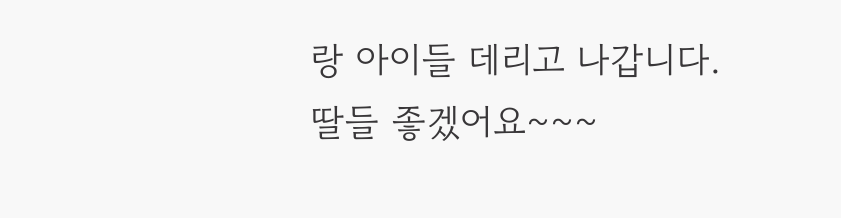랑 아이들 데리고 나갑니다.
딸들 좋겠어요~~~